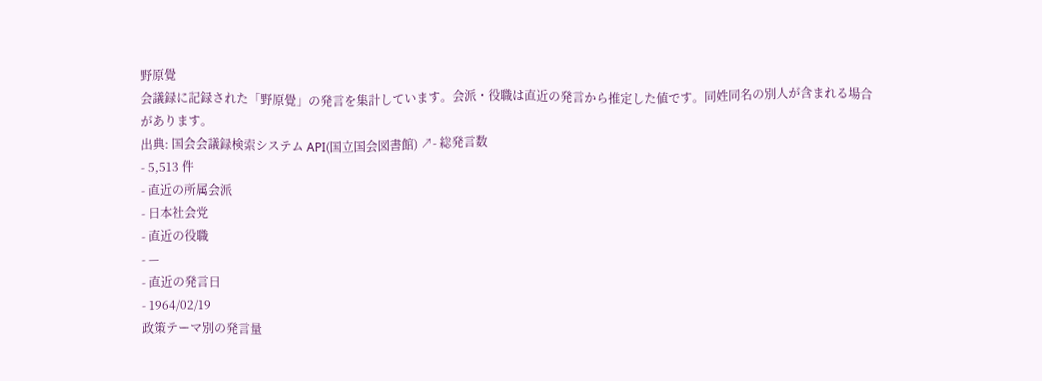野原覺
会議録に記録された「野原覺」の発言を集計しています。会派・役職は直近の発言から推定した値です。同姓同名の別人が含まれる場合があります。
出典: 国会会議録検索システム API(国立国会図書館) ↗- 総発言数
- 5,513 件
- 直近の所属会派
- 日本社会党
- 直近の役職
- —
- 直近の発言日
- 1964/02/19
政策テーマ別の発言量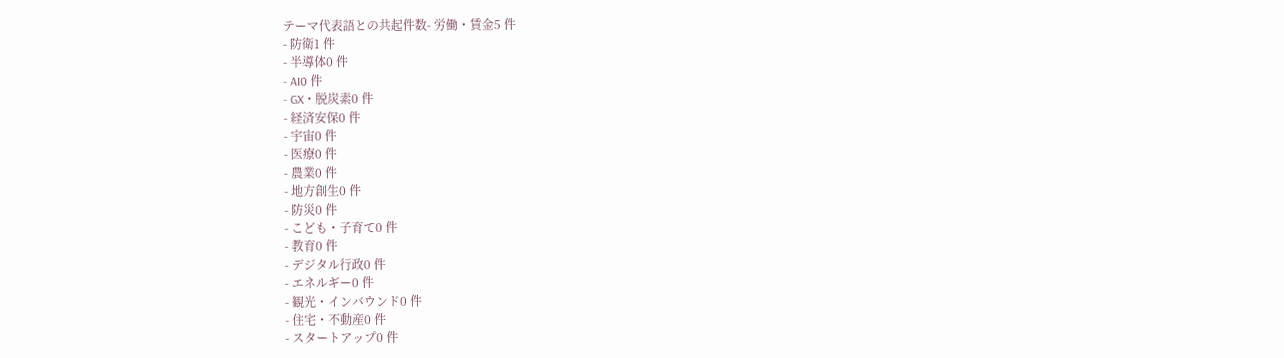テーマ代表語との共起件数- 労働・賃金5 件
- 防衛1 件
- 半導体0 件
- AI0 件
- GX・脱炭素0 件
- 経済安保0 件
- 宇宙0 件
- 医療0 件
- 農業0 件
- 地方創生0 件
- 防災0 件
- こども・子育て0 件
- 教育0 件
- デジタル行政0 件
- エネルギー0 件
- 観光・インバウンド0 件
- 住宅・不動産0 件
- スタートアップ0 件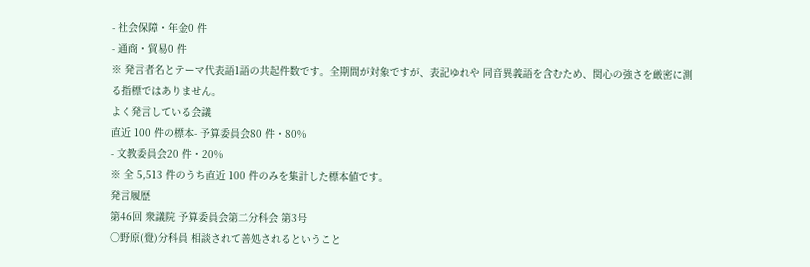- 社会保障・年金0 件
- 通商・貿易0 件
※ 発言者名とテーマ代表語1語の共起件数です。全期間が対象ですが、表記ゆれや 同音異義語を含むため、関心の強さを厳密に測る指標ではありません。
よく発言している会議
直近 100 件の標本- 予算委員会80 件・80%
- 文教委員会20 件・20%
※ 全 5,513 件のうち直近 100 件のみを集計した標本値です。
発言履歴
第46回 衆議院 予算委員会第二分科会 第3号
○野原(覺)分科員 相談されて善処されるということ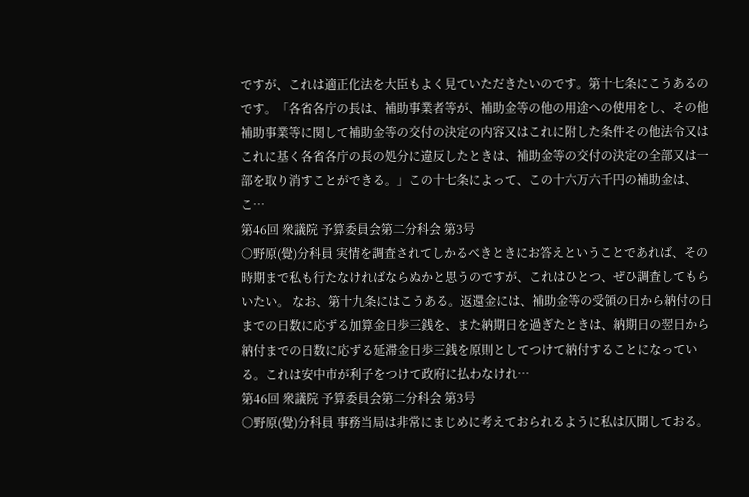ですが、これは適正化法を大臣もよく見ていただきたいのです。第十七条にこうあるのです。「各省各庁の長は、補助事業者等が、補助金等の他の用途への使用をし、その他補助事業等に関して補助金等の交付の決定の内容又はこれに附した条件その他法令又はこれに基く各省各庁の長の処分に違反したときは、補助金等の交付の決定の全部又は一部を取り消すことができる。」この十七条によって、この十六万六千円の補助金は、こ…
第46回 衆議院 予算委員会第二分科会 第3号
○野原(覺)分科員 実情を調査されてしかるべきときにお答えということであれば、その時期まで私も行たなければならぬかと思うのですが、これはひとつ、ぜひ調査してもらいたい。 なお、第十九条にはこうある。返還金には、補助金等の受領の日から納付の日までの日数に応ずる加算金日歩三銭を、また納期日を過ぎたときは、納期日の翌日から納付までの日数に応ずる延滞金日歩三銭を原則としてつけて納付することになっている。これは安中市が利子をつけて政府に払わなけれ…
第46回 衆議院 予算委員会第二分科会 第3号
○野原(覺)分科員 事務当局は非常にまじめに考えておられるように私は仄聞しておる。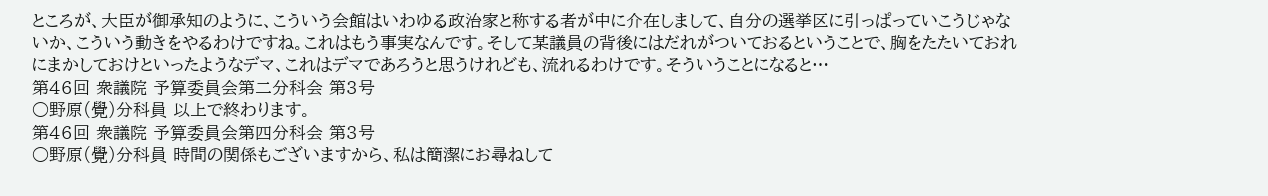ところが、大臣が御承知のように、こういう会館はいわゆる政治家と称する者が中に介在しまして、自分の選挙区に引っぱっていこうじゃないか、こういう動きをやるわけですね。これはもう事実なんです。そして某議員の背後にはだれがついておるということで、胸をたたいておれにまかしておけといったようなデマ、これはデマであろうと思うけれども、流れるわけです。そういうことになると…
第46回 衆議院 予算委員会第二分科会 第3号
○野原(覺)分科員 以上で終わります。
第46回 衆議院 予算委員会第四分科会 第3号
○野原(覺)分科員 時間の関係もございますから、私は簡潔にお尋ねして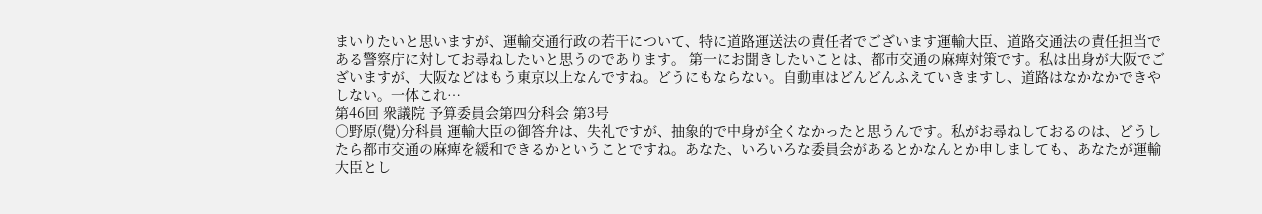まいりたいと思いますが、運輸交通行政の若干について、特に道路運送法の責任者でございます運輸大臣、道路交通法の責任担当である警察庁に対してお尋ねしたいと思うのであります。 第一にお聞きしたいことは、都市交通の麻痺対策です。私は出身が大阪でございますが、大阪などはもう東京以上なんですね。どうにもならない。自動車はどんどんふえていきますし、道路はなかなかできやしない。一体これ…
第46回 衆議院 予算委員会第四分科会 第3号
○野原(覺)分科員 運輸大臣の御答弁は、失礼ですが、抽象的で中身が全くなかったと思うんです。私がお尋ねしておるのは、どうしたら都市交通の麻痺を緩和できるかということですね。あなた、いろいろな委員会があるとかなんとか申しましても、あなたが運輸大臣とし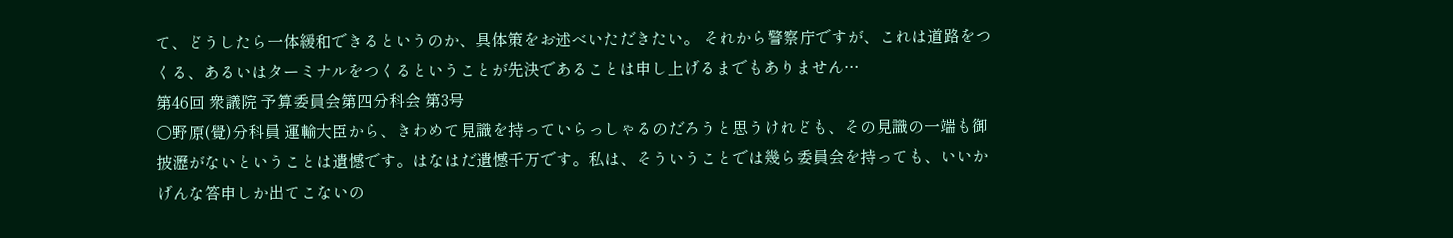て、どうしたら一体緩和できるというのか、具体策をお述べいただきたい。 それから警察庁ですが、これは道路をつくる、あるいはターミナルをつくるということが先決であることは申し上げるまでもありません…
第46回 衆議院 予算委員会第四分科会 第3号
○野原(覺)分科員 運輸大臣から、きわめて見識を持っていらっしゃるのだろうと思うけれども、その見識の一端も御披瀝がないということは遺憾です。はなはだ遺憾千万です。私は、そういうことでは幾ら委員会を持っても、いいかげんな答申しか出てこないの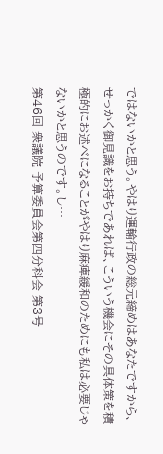ではないかと思う。やはり運輸行政の総元締めはあなたですから、せっかく御見識をお持ちであれば、こういう機会にその具体策を積極的にお述べになることがやはり麻痺緩和のためにも私は必要じゃないかと思うのです。し…
第46回 衆議院 予算委員会第四分科会 第3号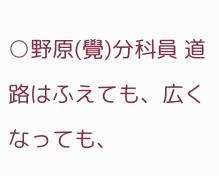○野原(覺)分科員 道路はふえても、広くなっても、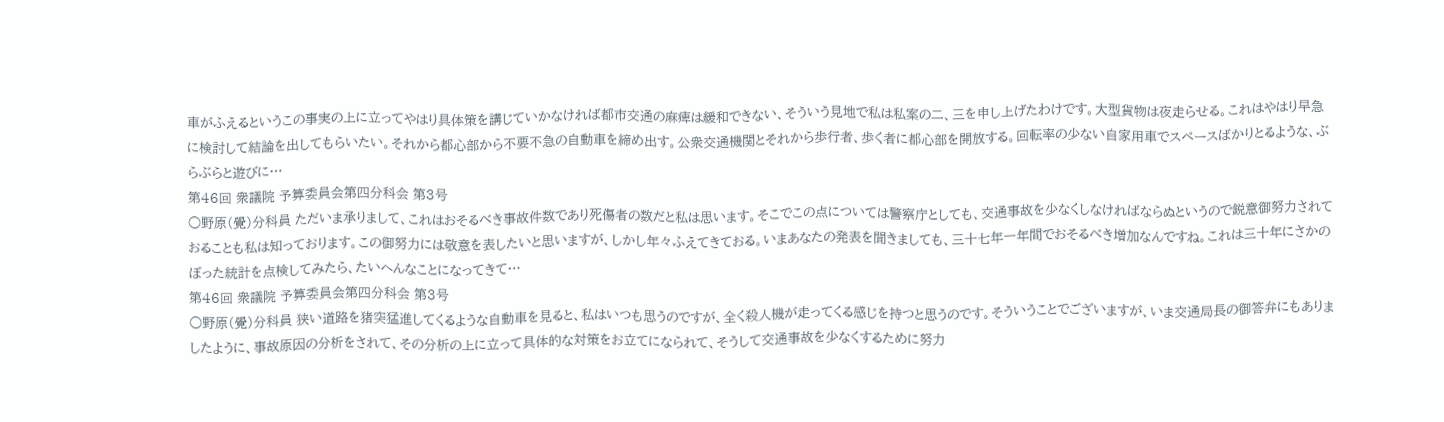車がふえるというこの事実の上に立ってやはり具体策を講じていかなければ都市交通の麻痺は緩和できない、そういう見地で私は私案の二、三を申し上げたわけです。大型貨物は夜走らせる。これはやはり早急に検討して結論を出してもらいたい。それから都心部から不要不急の自動車を締め出す。公衆交通機関とそれから歩行者、歩く者に都心部を開放する。回転率の少ない自家用車でスペースばかりとるような、ぶらぶらと遊びに…
第46回 衆議院 予算委員会第四分科会 第3号
○野原(覺)分科員 ただいま承りまして、これはおそるべき事故件数であり死傷者の数だと私は思います。そこでこの点については警察庁としても、交通事故を少なくしなければならぬというので鋭意御努力されておることも私は知っております。この御努力には敬意を表したいと思いますが、しかし年々ふえてきておる。いまあなたの発表を聞きましても、三十七年一年間でおそるべき増加なんですね。これは三十年にさかのぼった統計を点検してみたら、たいへんなことになってきて…
第46回 衆議院 予算委員会第四分科会 第3号
○野原(覺)分科員 狭い道路を猪突猛進してくるような自動車を見ると、私はいつも思うのですが、全く殺人機が走ってくる感じを持つと思うのです。そういうことでございますが、いま交通局長の御答弁にもありましたように、事故原因の分析をされて、その分析の上に立って具体的な対策をお立てになられて、そうして交通事故を少なくするために努力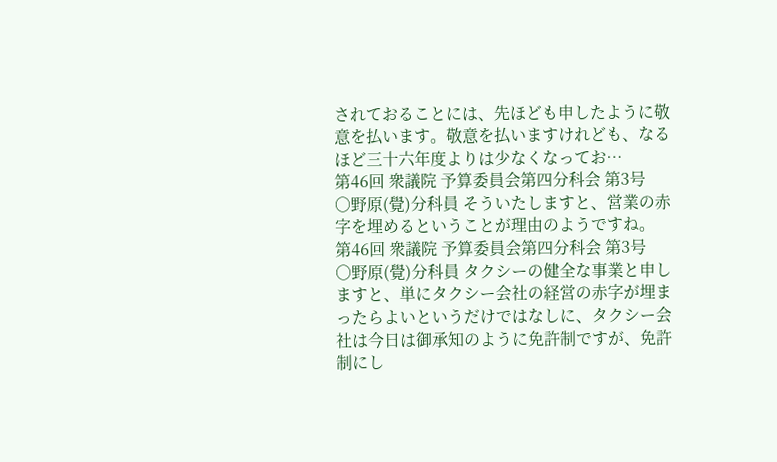されておることには、先ほども申したように敬意を払います。敬意を払いますけれども、なるほど三十六年度よりは少なくなってお…
第46回 衆議院 予算委員会第四分科会 第3号
○野原(覺)分科員 そういたしますと、営業の赤字を埋めるということが理由のようですね。
第46回 衆議院 予算委員会第四分科会 第3号
○野原(覺)分科員 タクシーの健全な事業と申しますと、単にタクシー会社の経営の赤字が埋まったらよいというだけではなしに、タクシー会社は今日は御承知のように免許制ですが、免許制にし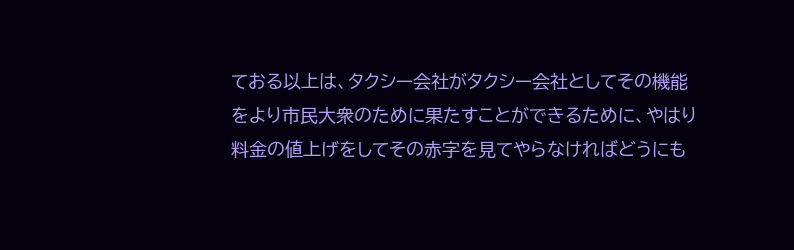ておる以上は、タクシー会社がタクシー会社としてその機能をより市民大衆のために果たすことができるために、やはり料金の値上げをしてその赤字を見てやらなければどうにも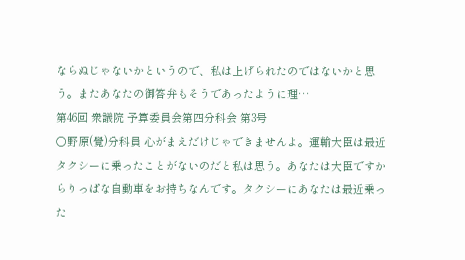ならぬじゃないかというので、私は上げられたのではないかと思う。またあなたの御答弁もそうであったように理…
第46回 衆議院 予算委員会第四分科会 第3号
○野原(覺)分科員 心がまえだけじゃできませんよ。運輸大臣は最近タクシーに乗ったことがないのだと私は思う。あなたは大臣ですからりっぱな自動車をお持ちなんです。タクシーにあなたは最近乗った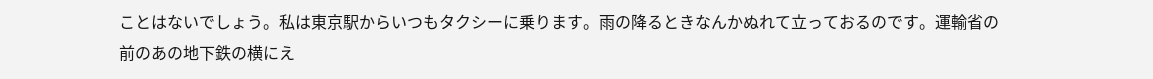ことはないでしょう。私は東京駅からいつもタクシーに乗ります。雨の降るときなんかぬれて立っておるのです。運輸省の前のあの地下鉄の横にえ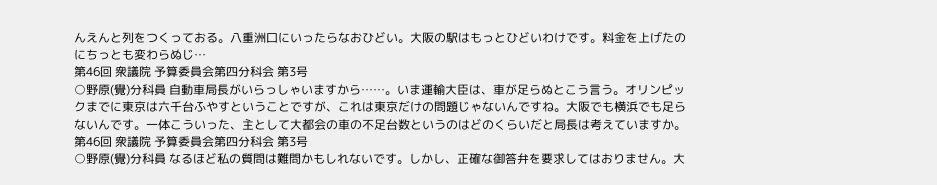んえんと列をつくっておる。八重洲口にいったらなおひどい。大阪の駅はもっとひどいわけです。料金を上げたのにちっとも変わらぬじ…
第46回 衆議院 予算委員会第四分科会 第3号
○野原(覺)分科員 自動車局長がいらっしゃいますから……。いま運輸大臣は、車が足らぬとこう言う。オリンピックまでに東京は六千台ふやすということですが、これは東京だけの問題じゃないんですね。大阪でも横浜でも足らないんです。一体こういった、主として大都会の車の不足台数というのはどのくらいだと局長は考えていますか。
第46回 衆議院 予算委員会第四分科会 第3号
○野原(覺)分科員 なるほど私の質問は難問かもしれないです。しかし、正確な御答弁を要求してはおりません。大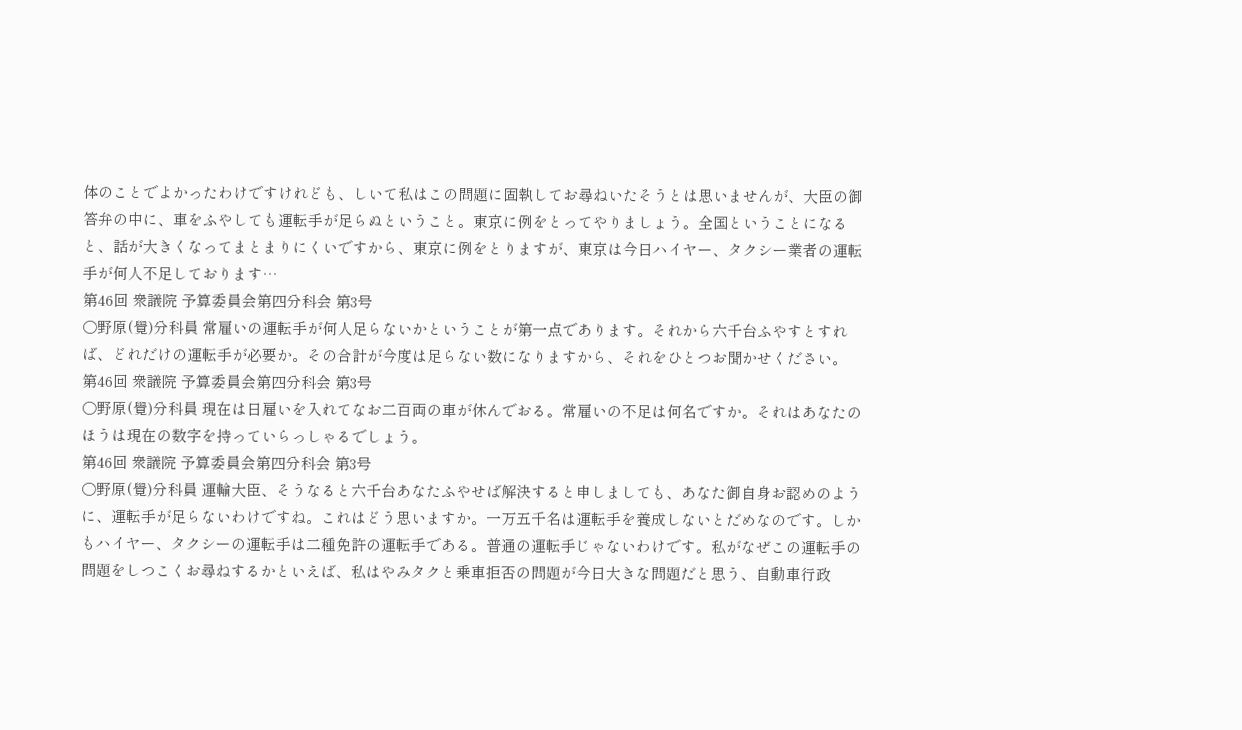体のことでよかったわけですけれども、しいて私はこの問題に固執してお尋ねいたそうとは思いませんが、大臣の御答弁の中に、車をふやしても運転手が足らぬということ。東京に例をとってやりましょう。全国ということになると、話が大きくなってまとまりにくいですから、東京に例をとりますが、東京は今日ハイヤー、タクシー業者の運転手が何人不足しております…
第46回 衆議院 予算委員会第四分科会 第3号
○野原(覺)分科員 常雇いの運転手が何人足らないかということが第一点であります。それから六千台ふやすとすれば、どれだけの運転手が必要か。その合計が今度は足らない数になりますから、それをひとつお聞かせください。
第46回 衆議院 予算委員会第四分科会 第3号
○野原(覺)分科員 現在は日雇いを入れてなお二百両の車が休んでおる。常雇いの不足は何名ですか。それはあなたのほうは現在の数字を持っていらっしゃるでしょう。
第46回 衆議院 予算委員会第四分科会 第3号
○野原(覺)分科員 運輸大臣、そうなると六千台あなたふやせば解決すると申しましても、あなた御自身お認めのように、運転手が足らないわけですね。これはどう思いますか。一万五千名は運転手を養成しないとだめなのです。しかもハイヤー、タクシーの運転手は二種免許の運転手である。普通の運転手じゃないわけです。私がなぜこの運転手の問題をしつこくお尋ねするかといえば、私はやみタクと乗車拒否の問題が今日大きな問題だと思う、自動車行政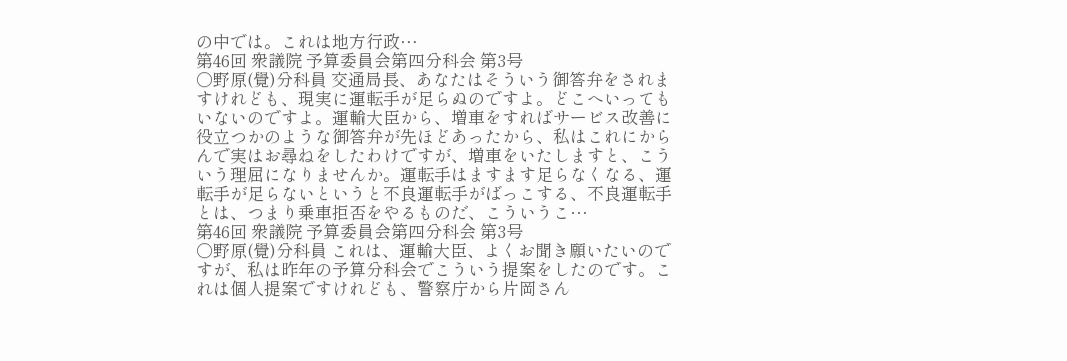の中では。これは地方行政…
第46回 衆議院 予算委員会第四分科会 第3号
○野原(覺)分科員 交通局長、あなたはそういう御答弁をされますけれども、現実に運転手が足らぬのですよ。どこへいってもいないのですよ。運輸大臣から、増車をすればサービス改善に役立つかのような御答弁が先ほどあったから、私はこれにからんで実はお尋ねをしたわけですが、増車をいたしますと、こういう理屈になりませんか。運転手はますます足らなくなる、運転手が足らないというと不良運転手がばっこする、不良運転手とは、つまり乗車拒否をやるものだ、こういうこ…
第46回 衆議院 予算委員会第四分科会 第3号
○野原(覺)分科員 これは、運輸大臣、よくお聞き願いたいのですが、私は昨年の予算分科会でこういう提案をしたのです。これは個人提案ですけれども、警察庁から片岡さん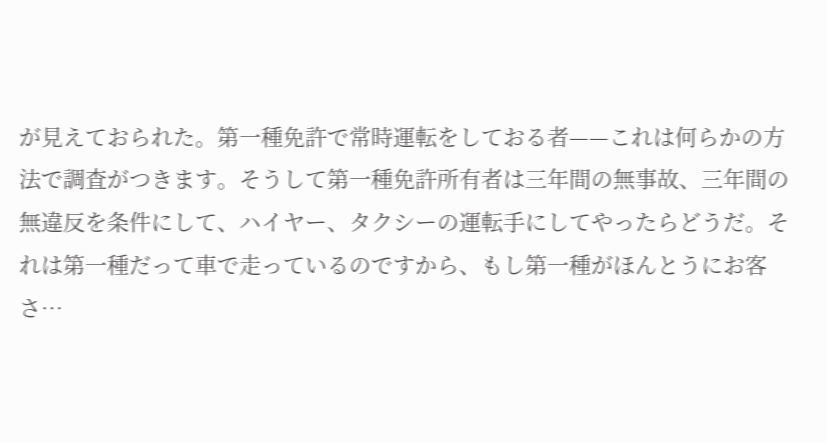が見えておられた。第一種免許で常時運転をしておる者——これは何らかの方法で調査がつきます。そうして第一種免許所有者は三年間の無事故、三年間の無違反を条件にして、ハイヤー、タクシーの運転手にしてやったらどうだ。それは第一種だって車で走っているのですから、もし第一種がほんとうにお客さ…